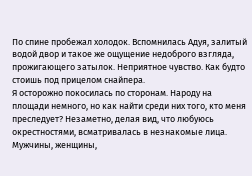По спине пробежал холодок. Вспомнилась Адуя, залитый водой двор и такое же ощущение недоброго взгляда, прожигающего затылок. Неприятное чувство. Как будто стоишь под прицелом снайпера.
Я осторожно покосилась по сторонам. Народу на площади немного, но как найти среди них того, кто меня преследует? Незаметно, делая вид, что любуюсь окрестностями, всматривалась в незнакомые лица. Мужчины, женщины,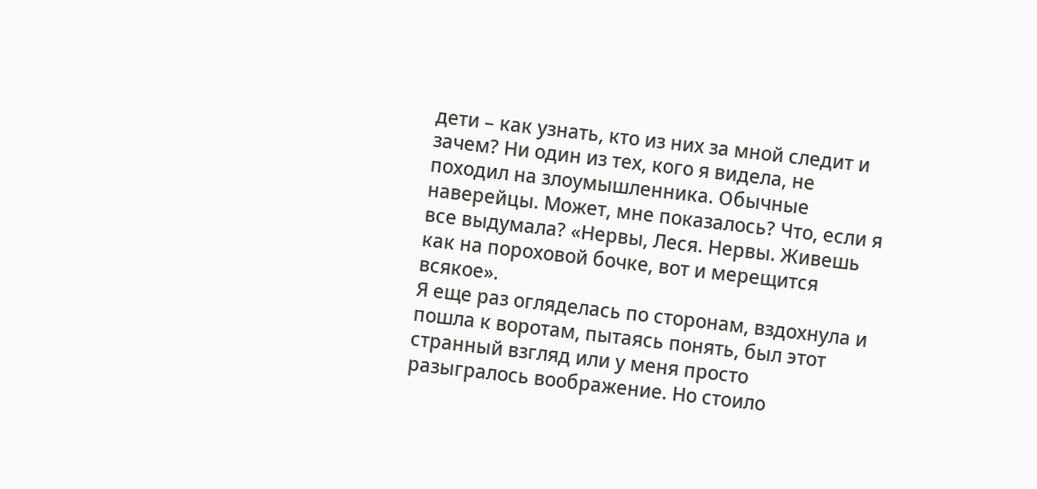дети – как узнать, кто из них за мной следит и зачем? Ни один из тех, кого я видела, не походил на злоумышленника. Обычные наверейцы. Может, мне показалось? Что, если я все выдумала? «Нервы, Леся. Нервы. Живешь как на пороховой бочке, вот и мерещится всякое».
Я еще раз огляделась по сторонам, вздохнула и пошла к воротам, пытаясь понять, был этот странный взгляд или у меня просто разыгралось воображение. Но стоило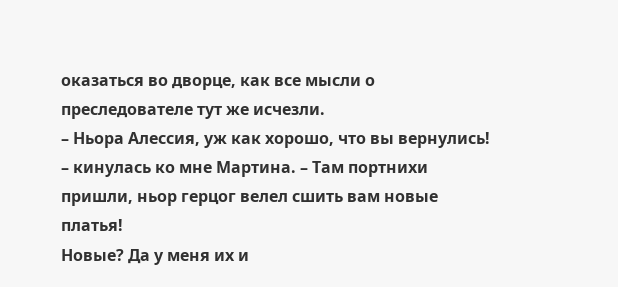оказаться во дворце, как все мысли о преследователе тут же исчезли.
– Ньора Алессия, уж как хорошо, что вы вернулись! – кинулась ко мне Мартина. – Там портнихи пришли, ньор герцог велел сшить вам новые платья!
Новые? Да у меня их и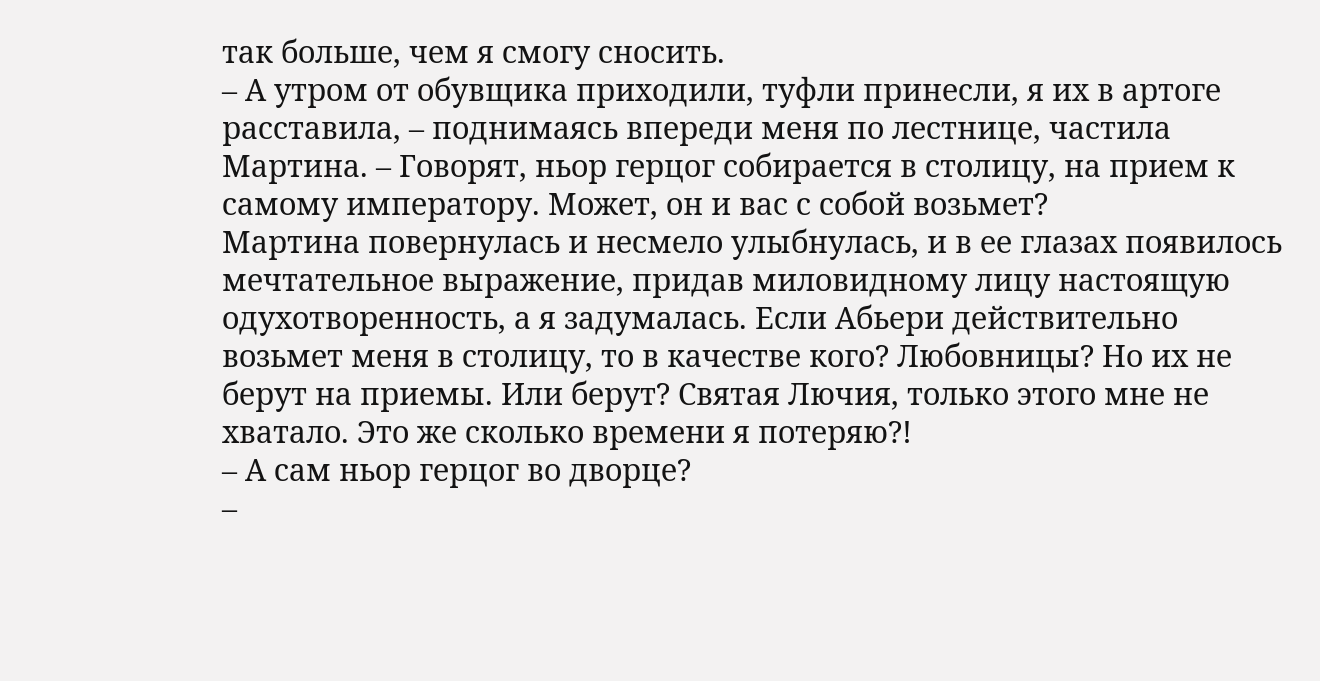так больше, чем я смогу сносить.
– А утром от обувщика приходили, туфли принесли, я их в артоге расставила, – поднимаясь впереди меня по лестнице, частила Мартина. – Говорят, ньор герцог собирается в столицу, на прием к самому императору. Может, он и вас с собой возьмет?
Мартина повернулась и несмело улыбнулась, и в ее глазах появилось мечтательное выражение, придав миловидному лицу настоящую одухотворенность, а я задумалась. Если Абьери действительно возьмет меня в столицу, то в качестве кого? Любовницы? Но их не берут на приемы. Или берут? Святая Лючия, только этого мне не хватало. Это же сколько времени я потеряю?!
– А сам ньор герцог во дворце?
–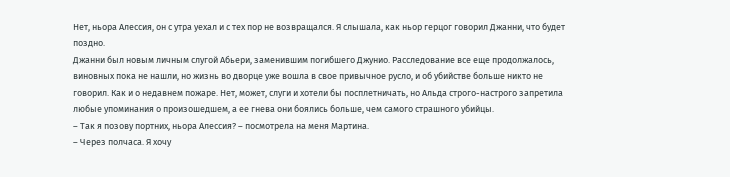Нет, ньора Алессия, он с утра уехал и с тех пор не возвращался. Я слышала, как ньор герцог говорил Джанни, что будет поздно.
Джанни был новым личным слугой Абьери, заменившим погибшего Джунио. Расследование все еще продолжалось, виновных пока не нашли, но жизнь во дворце уже вошла в свое привычное русло, и об убийстве больше никто не говорил. Как и о недавнем пожаре. Нет, может, слуги и хотели бы посплетничать, но Альда строго-настрого запретила любые упоминания о произошедшем, а ее гнева они боялись больше, чем самого страшного убийцы.
– Так я позову портних, ньора Алессия? – посмотрела на меня Мартина.
– Через полчаса. Я хочу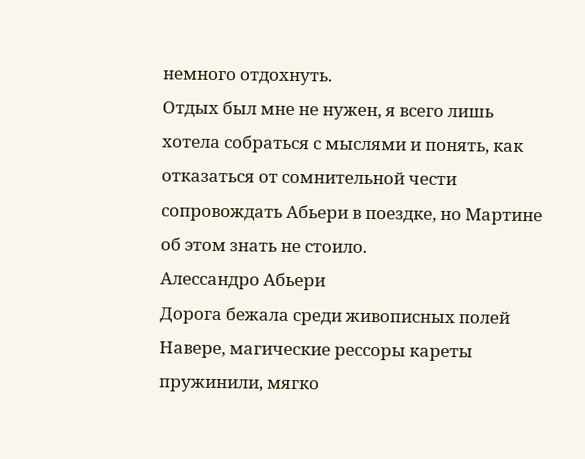немного отдохнуть.
Отдых был мне не нужен, я всего лишь хотела собраться с мыслями и понять, как отказаться от сомнительной чести сопровождать Абьери в поездке, но Мартине об этом знать не стоило.
Алессандро Абьери
Дорога бежала среди живописных полей Навере, магические рессоры кареты пружинили, мягко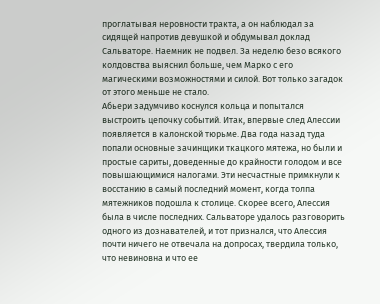проглатывая неровности тракта, а он наблюдал за сидящей напротив девушкой и обдумывал доклад Сальваторе. Наемник не подвел. За неделю безо всякого колдовства выяснил больше, чем Марко с его магическими возможностями и силой. Вот только загадок от этого меньше не стало.
Абьери задумчиво коснулся кольца и попытался выстроить цепочку событий. Итак, впервые след Алессии появляется в калонской тюрьме. Два года назад туда попали основные зачинщики ткацкого мятежа, но были и простые сариты, доведенные до крайности голодом и все повышающимися налогами. Эти несчастные примкнули к восстанию в самый последний момент, когда толпа мятежников подошла к столице. Скорее всего, Алессия была в числе последних. Сальваторе удалось разговорить одного из дознавателей, и тот признался, что Алессия почти ничего не отвечала на допросах, твердила только, что невиновна и что ее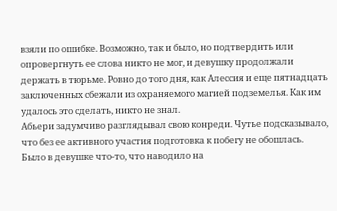взяли по ошибке. Возможно, так и было, но подтвердить или опровергнуть ее слова никто не мог, и девушку продолжали держать в тюрьме. Ровно до того дня, как Алессия и еще пятнадцать заключенных сбежали из охраняемого магией подземелья. Как им удалось это сделать, никто не знал.
Абьери задумчиво разглядывал свою конреди. Чутье подсказывало, что без ее активного участия подготовка к побегу не обошлась. Было в девушке что-то, что наводило на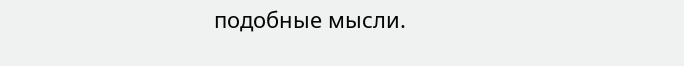подобные мысли.